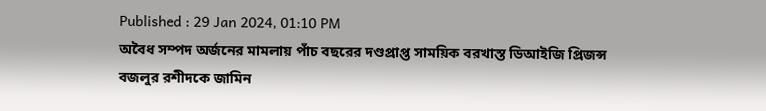Published : 29 Jan 2024, 01:10 PM
অবৈধ সম্পদ অর্জনের মামলায় পাঁচ বছরের দণ্ডপ্রাপ্ত সাময়িক বরখাস্ত ডিআইজি প্রিজন্স বজলুর রশীদকে জামিন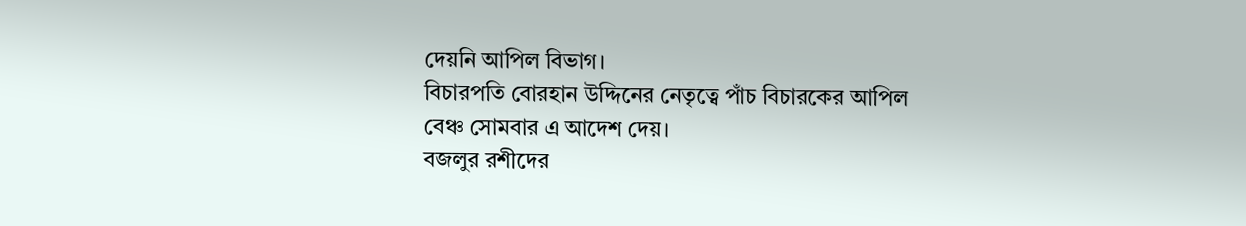দেয়নি আপিল বিভাগ।
বিচারপতি বোরহান উদ্দিনের নেতৃত্বে পাঁচ বিচারকের আপিল বেঞ্চ সোমবার এ আদেশ দেয়।
বজলুর রশীদের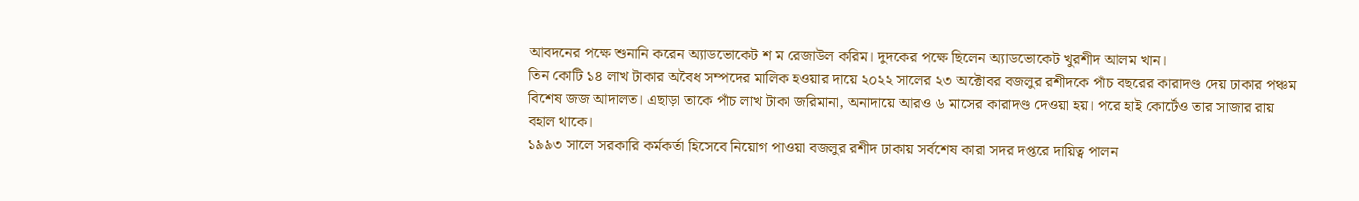আবদনের পক্ষে শুনানি করেন অ্যাডভোকেট শ ম রেজাউল করিম। দুদকের পক্ষে ছিলেন অ্যাডভোকেট খুরশীদ আলম খান।
তিন কোটি ১৪ লাখ টাকার অবৈধ সম্পদের মালিক হওয়ার দায়ে ২০২২ সালের ২৩ অক্টোবর বজলুর রশীদকে পাঁচ বছরের কারাদণ্ড দেয় ঢাকার পঞ্চম বিশেষ জজ আদালত। এছাড়া তাকে পাঁচ লাখ টাকা জরিমানা, অনাদায়ে আরও ৬ মাসের কারাদণ্ড দেওয়া হয়। পরে হাই কোর্টেও তার সাজার রায় বহাল থাকে।
১৯৯৩ সালে সরকারি কর্মকর্তা হিসেবে নিয়োগ পাওয়া বজলুর রশীদ ঢাকায় সর্বশেষ কারা সদর দপ্তরে দায়িত্ব পালন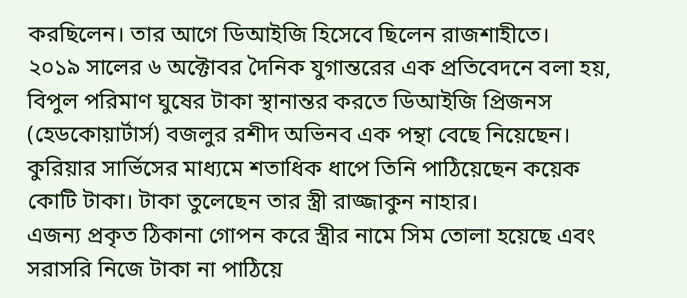করছিলেন। তার আগে ডিআইজি হিসেবে ছিলেন রাজশাহীতে।
২০১৯ সালের ৬ অক্টোবর দৈনিক যুগান্তরের এক প্রতিবেদনে বলা হয়, বিপুল পরিমাণ ঘুষের টাকা স্থানান্তর করতে ডিআইজি প্রিজনস (হেডকোয়ার্টার্স) বজলুর রশীদ অভিনব এক পন্থা বেছে নিয়েছেন। কুরিয়ার সার্ভিসের মাধ্যমে শতাধিক ধাপে তিনি পাঠিয়েছেন কয়েক কোটি টাকা। টাকা তুলেছেন তার স্ত্রী রাজ্জাকুন নাহার।
এজন্য প্রকৃত ঠিকানা গোপন করে স্ত্রীর নামে সিম তোলা হয়েছে এবং সরাসরি নিজে টাকা না পাঠিয়ে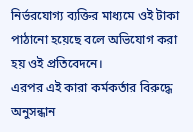নির্ভরযোগ্য ব্যক্তির মাধ্যমে ওই টাকা পাঠানো হয়েছে বলে অভিযোগ করা হয় ওই প্রতিবেদনে।
এরপর এই কারা কর্মকর্তার বিরুদ্ধে অনুসন্ধান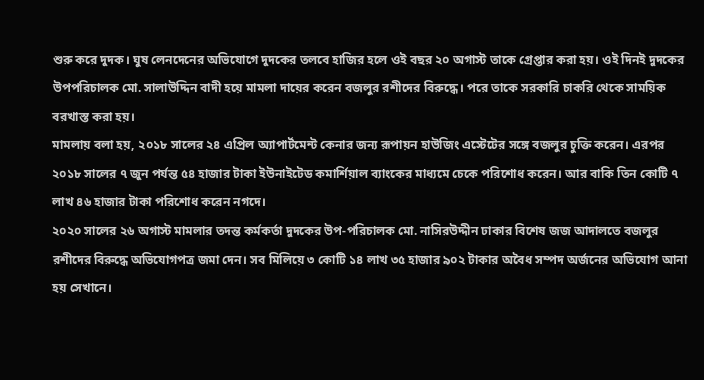শুরু করে দুদক। ঘুষ লেনদেনের অভিযোগে দুদকের তলবে হাজির হলে ওই বছর ২০ অগাস্ট তাকে গ্রেপ্তার করা হয়। ওই দিনই দুদকের উপপরিচালক মো. সালাউদ্দিন বাদী হয়ে মামলা দায়ের করেন বজলুর রশীদের বিরুদ্ধে। পরে তাকে সরকারি চাকরি থেকে সাময়িক বরখাস্ত করা হয়।
মামলায় বলা হয়, ২০১৮ সালের ২৪ এপ্রিল অ্যাপার্টমেন্ট কেনার জন্য রূপায়ন হাউজিং এস্টেটের সঙ্গে বজলুর চুক্তি করেন। এরপর ২০১৮ সালের ৭ জুন পর্যন্ত ৫৪ হাজার টাকা ইউনাইটেড কমার্শিয়াল ব্যাংকের মাধ্যমে চেকে পরিশোধ করেন। আর বাকি তিন কোটি ৭ লাখ ৪৬ হাজার টাকা পরিশোধ করেন নগদে।
২০২০ সালের ২৬ অগাস্ট মামলার তদন্ত কর্মকর্তা দুদকের উপ-পরিচালক মো. নাসিরউদ্দীন ঢাকার বিশেষ জজ আদালতে বজলুর রশীদের বিরুদ্ধে অভিযোগপত্র জমা দেন। সব মিলিয়ে ৩ কোটি ১৪ লাখ ৩৫ হাজার ৯০২ টাকার অবৈধ সম্পদ অর্জনের অভিযোগ আনা হয় সেখানে।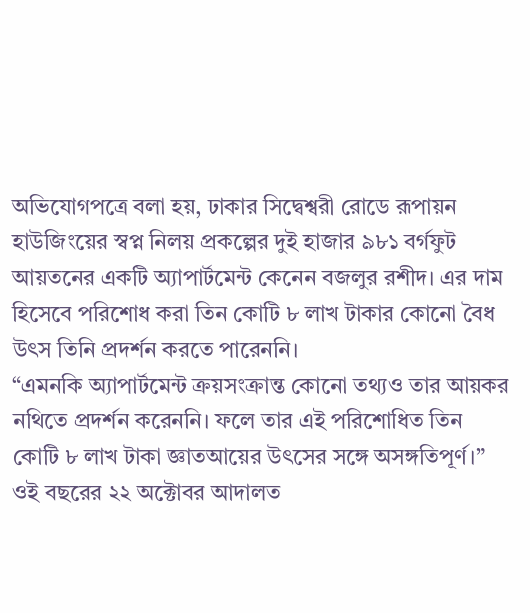অভিযোগপত্রে বলা হয়, ঢাকার সিদ্বেশ্বরী রোডে রূপায়ন হাউজিংয়ের স্বপ্ন নিলয় প্রকল্পের দুই হাজার ৯৮১ বর্গফুট আয়তনের একটি অ্যাপার্টমেন্ট কেনেন বজলুর রশীদ। এর দাম হিসেবে পরিশোধ করা তিন কোটি ৮ লাখ টাকার কোনো বৈধ উৎস তিনি প্রদর্শন করতে পারেননি।
“এমনকি অ্যাপার্টমেন্ট ক্রয়সংক্রান্ত কোনো তথ্যও তার আয়কর নথিতে প্রদর্শন করেননি। ফলে তার এই পরিশোধিত তিন কোটি ৮ লাখ টাকা জ্ঞাতআয়ের উৎসের সঙ্গে অসঙ্গতিপূর্ণ।”
ওই বছরের ২২ অক্টোবর আদালত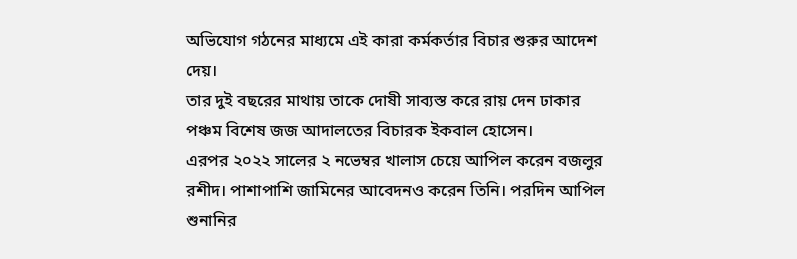অভিযোগ গঠনের মাধ্যমে এই কারা কর্মকর্তার বিচার শুরুর আদেশ দেয়।
তার দুই বছরের মাথায় তাকে দোষী সাব্যস্ত করে রায় দেন ঢাকার পঞ্চম বিশেষ জজ আদালতের বিচারক ইকবাল হোসেন।
এরপর ২০২২ সালের ২ নভেম্বর খালাস চেয়ে আপিল করেন বজলুর রশীদ। পাশাপাশি জামিনের আবেদনও করেন তিনি। পরদিন আপিল শুনানির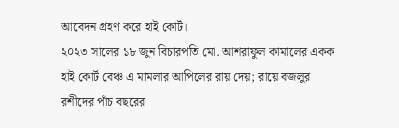আবেদন গ্রহণ করে হাই কোর্ট।
২০২৩ সালের ১৮ জুন বিচারপতি মো. আশরাফুল কামালের একক হাই কোর্ট বেঞ্চ এ মামলার আপিলের রায় দেয়; রায়ে বজলুর রশীদের পাঁচ বছরের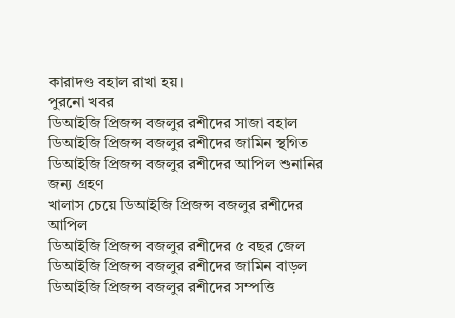কারাদণ্ড বহাল রাখা হয়।
পুরনো খবর
ডিআইজি প্রিজন্স বজলুর রশীদের সাজা বহাল
ডিআইজি প্রিজন্স বজলুর রশীদের জামিন স্থগিত
ডিআইজি প্রিজন্স বজলুর রশীদের আপিল শুনানির জন্য গ্রহণ
খালাস চেয়ে ডিআইজি প্রিজন্স বজলুর রশীদের আপিল
ডিআইজি প্রিজন্স বজলুর রশীদের ৫ বছর জেল
ডিআইজি প্রিজন্স বজলুর রশীদের জামিন বাড়ল
ডিআইজি প্রিজন্স বজলুর রশীদের সম্পত্তি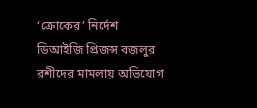‘ক্রোকের’ নির্দেশ
ডিআইজি প্রিজন্স বজলুর রশীদের মামলায় অভিযোগ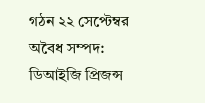গঠন ২২ সেপ্টেম্বর
অবৈধ সম্পদ: ডিআইজি প্রিজন্স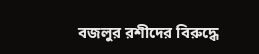বজলুর রশীদের বিরুদ্ধে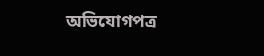অভিযোগপত্র